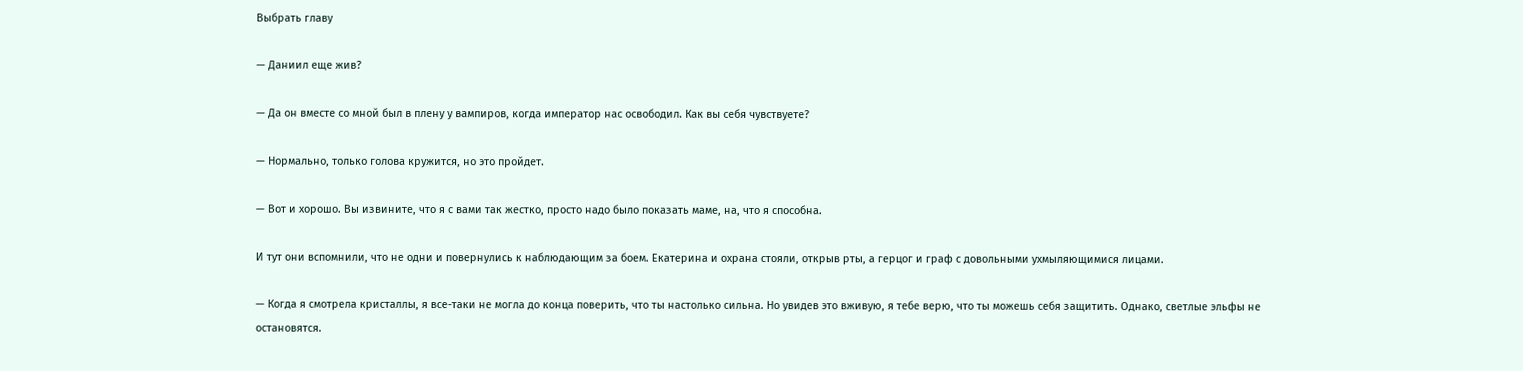Выбрать главу

— Даниил еще жив?

— Да он вместе со мной был в плену у вампиров, когда император нас освободил. Как вы себя чувствуете?

— Нормально, только голова кружится, но это пройдет.

— Вот и хорошо. Вы извините, что я с вами так жестко, просто надо было показать маме, на, что я способна.

И тут они вспомнили, что не одни и повернулись к наблюдающим за боем. Екатерина и охрана стояли, открыв рты, а герцог и граф с довольными ухмыляющимися лицами.

— Когда я смотрела кристаллы, я все-таки не могла до конца поверить, что ты настолько сильна. Но увидев это вживую, я тебе верю, что ты можешь себя защитить. Однако, светлые эльфы не остановятся.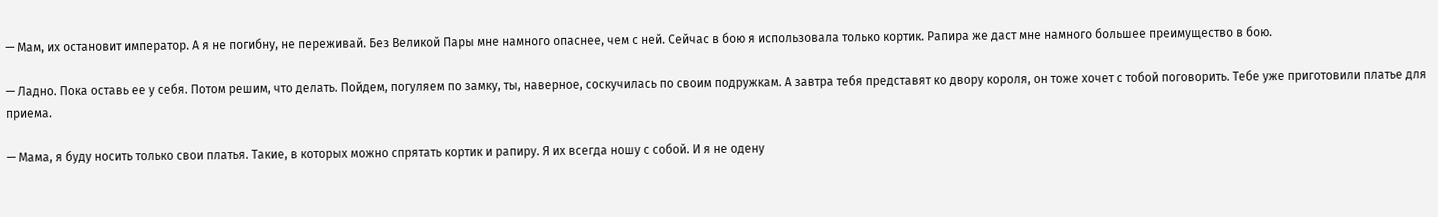— Мам, их остановит император. А я не погибну, не переживай. Без Великой Пары мне намного опаснее, чем с ней. Сейчас в бою я использовала только кортик. Рапира же даст мне намного большее преимущество в бою.

— Ладно. Пока оставь ее у себя. Потом решим, что делать. Пойдем, погуляем по замку, ты, наверное, соскучилась по своим подружкам. А завтра тебя представят ко двору короля, он тоже хочет с тобой поговорить. Тебе уже приготовили платье для приема.

— Мама, я буду носить только свои платья. Такие, в которых можно спрятать кортик и рапиру. Я их всегда ношу с собой. И я не одену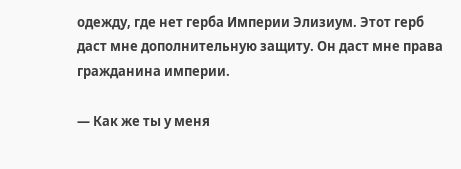одежду, где нет герба Империи Элизиум. Этот герб даст мне дополнительную защиту. Он даст мне права гражданина империи.

— Как же ты у меня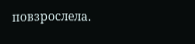повзрослела.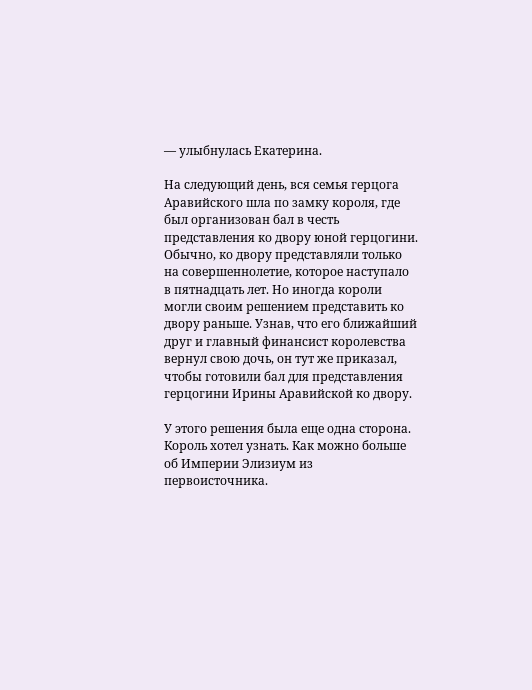— улыбнулась Екатерина.

На следующий день, вся семья герцога Аравийского шла по замку короля, где был организован бал в честь представления ко двору юной герцогини. Обычно, ко двору представляли только на совершеннолетие, которое наступало в пятнадцать лет. Но иногда короли могли своим решением представить ко двору раньше. Узнав, что его ближайший друг и главный финансист королевства вернул свою дочь, он тут же приказал, чтобы готовили бал для представления герцогини Ирины Аравийской ко двору.

У этого решения была еще одна сторона. Король хотел узнать. Как можно больше об Империи Элизиум из первоисточника.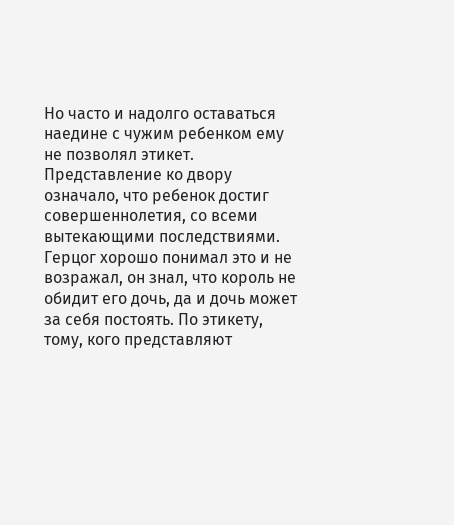Но часто и надолго оставаться наедине с чужим ребенком ему не позволял этикет. Представление ко двору означало, что ребенок достиг совершеннолетия, со всеми вытекающими последствиями. Герцог хорошо понимал это и не возражал, он знал, что король не обидит его дочь, да и дочь может за себя постоять. По этикету, тому, кого представляют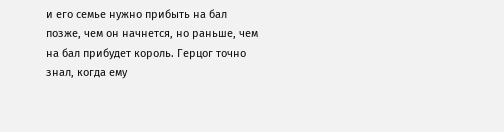и его семье нужно прибыть на бал позже, чем он начнется, но раньше, чем на бал прибудет король. Герцог точно знал, когда ему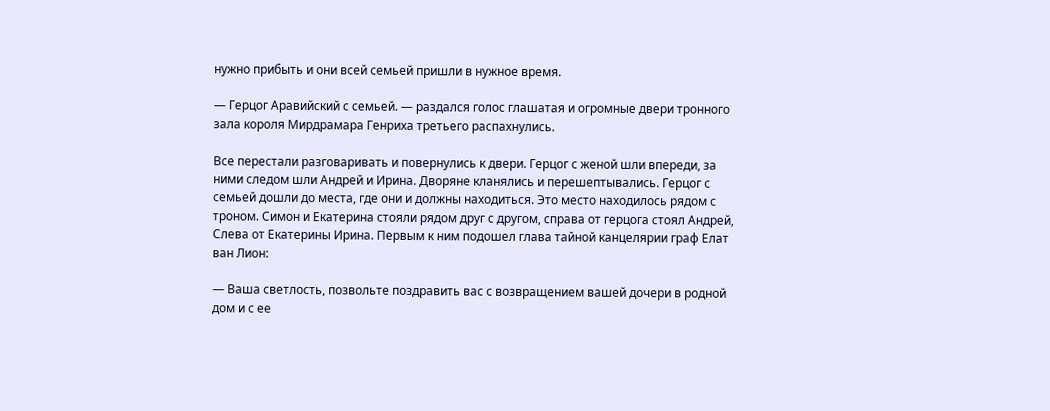нужно прибыть и они всей семьей пришли в нужное время.

— Герцог Аравийский с семьей. — раздался голос глашатая и огромные двери тронного зала короля Мирдрамара Генриха третьего распахнулись.

Все перестали разговаривать и повернулись к двери. Герцог с женой шли впереди, за ними следом шли Андрей и Ирина. Дворяне кланялись и перешептывались. Герцог с семьей дошли до места, где они и должны находиться. Это место находилось рядом с троном. Симон и Екатерина стояли рядом друг с другом, справа от герцога стоял Андрей, Слева от Екатерины Ирина. Первым к ним подошел глава тайной канцелярии граф Елат ван Лион:

— Ваша светлость, позвольте поздравить вас с возвращением вашей дочери в родной дом и с ее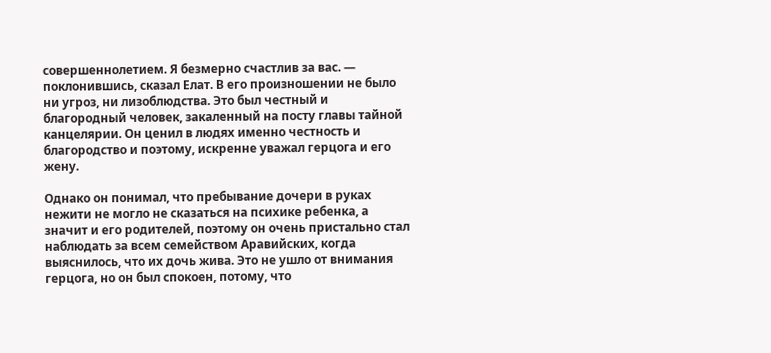совершеннолетием. Я безмерно счастлив за вас. — поклонившись, сказал Елат. В его произношении не было ни угроз, ни лизоблюдства. Это был честный и благородный человек, закаленный на посту главы тайной канцелярии. Он ценил в людях именно честность и благородство и поэтому, искренне уважал герцога и его жену.

Однако он понимал, что пребывание дочери в руках нежити не могло не сказаться на психике ребенка, а значит и его родителей, поэтому он очень пристально стал наблюдать за всем семейством Аравийских, когда выяснилось, что их дочь жива. Это не ушло от внимания герцога, но он был спокоен, потому, что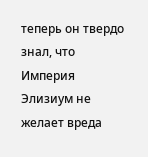теперь он твердо знал, что Империя Элизиум не желает вреда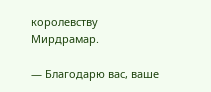королевству Мирдрамар.

— Благодарю вас, ваше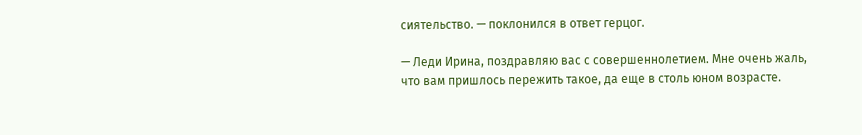сиятельство. — поклонился в ответ герцог.

— Леди Ирина, поздравляю вас с совершеннолетием. Мне очень жаль, что вам пришлось пережить такое, да еще в столь юном возрасте.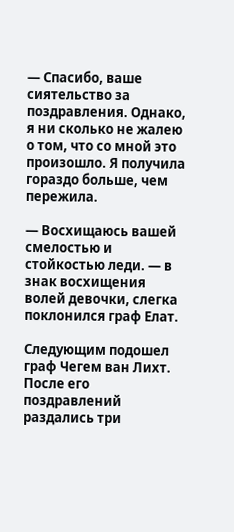— Спасибо, ваше сиятельство за поздравления. Однако, я ни сколько не жалею о том, что со мной это произошло. Я получила гораздо больше, чем пережила.

— Восхищаюсь вашей смелостью и стойкостью леди. — в знак восхищения волей девочки, слегка поклонился граф Елат.

Следующим подошел граф Чегем ван Лихт. После его поздравлений раздались три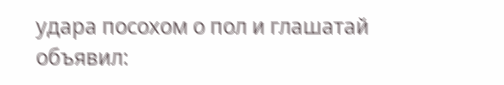удара посохом о пол и глашатай объявил: